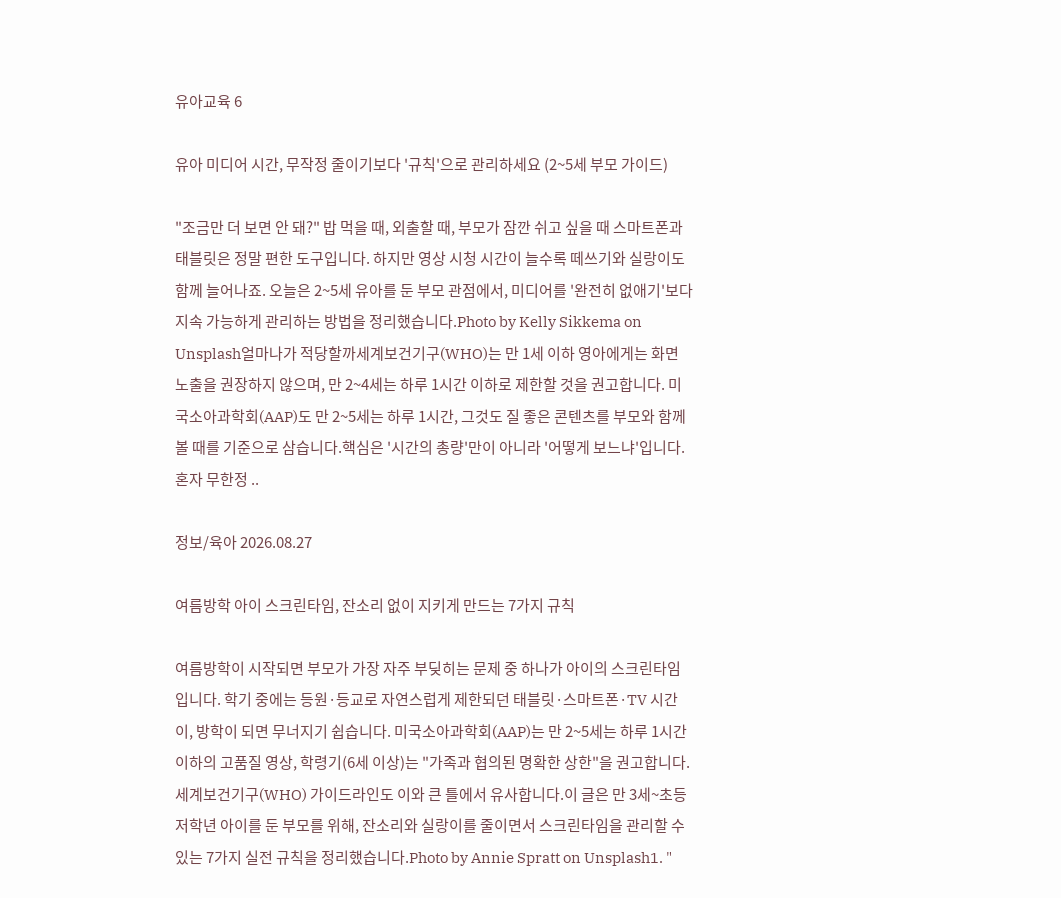유아교육 6

유아 미디어 시간, 무작정 줄이기보다 '규칙'으로 관리하세요 (2~5세 부모 가이드)

"조금만 더 보면 안 돼?" 밥 먹을 때, 외출할 때, 부모가 잠깐 쉬고 싶을 때 스마트폰과 태블릿은 정말 편한 도구입니다. 하지만 영상 시청 시간이 늘수록 떼쓰기와 실랑이도 함께 늘어나죠. 오늘은 2~5세 유아를 둔 부모 관점에서, 미디어를 '완전히 없애기'보다 지속 가능하게 관리하는 방법을 정리했습니다.Photo by Kelly Sikkema on Unsplash얼마나가 적당할까세계보건기구(WHO)는 만 1세 이하 영아에게는 화면 노출을 권장하지 않으며, 만 2~4세는 하루 1시간 이하로 제한할 것을 권고합니다. 미국소아과학회(AAP)도 만 2~5세는 하루 1시간, 그것도 질 좋은 콘텐츠를 부모와 함께 볼 때를 기준으로 삼습니다.핵심은 '시간의 총량'만이 아니라 '어떻게 보느냐'입니다. 혼자 무한정 ..

정보/육아 2026.08.27

여름방학 아이 스크린타임, 잔소리 없이 지키게 만드는 7가지 규칙

여름방학이 시작되면 부모가 가장 자주 부딪히는 문제 중 하나가 아이의 스크린타임입니다. 학기 중에는 등원·등교로 자연스럽게 제한되던 태블릿·스마트폰·TV 시간이, 방학이 되면 무너지기 쉽습니다. 미국소아과학회(AAP)는 만 2~5세는 하루 1시간 이하의 고품질 영상, 학령기(6세 이상)는 "가족과 협의된 명확한 상한"을 권고합니다. 세계보건기구(WHO) 가이드라인도 이와 큰 틀에서 유사합니다.이 글은 만 3세~초등 저학년 아이를 둔 부모를 위해, 잔소리와 실랑이를 줄이면서 스크린타임을 관리할 수 있는 7가지 실전 규칙을 정리했습니다.Photo by Annie Spratt on Unsplash1. "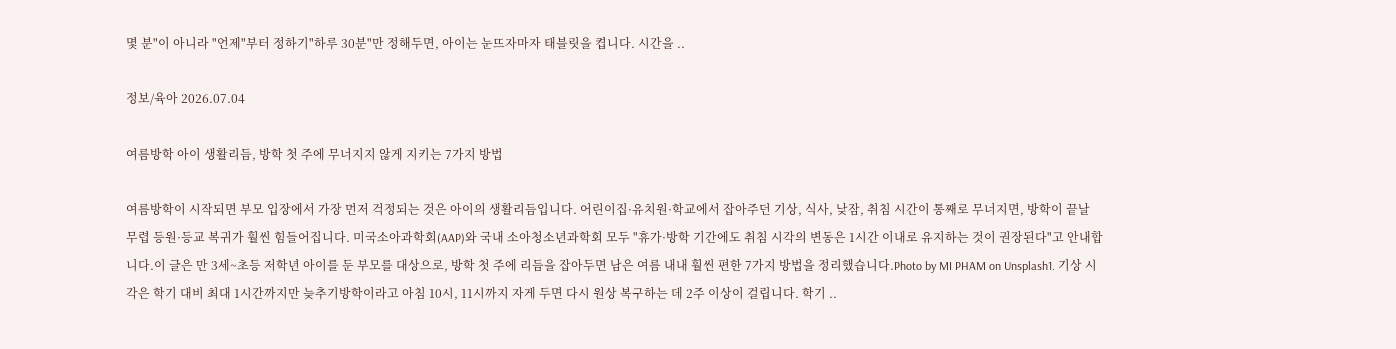몇 분"이 아니라 "언제"부터 정하기"하루 30분"만 정해두면, 아이는 눈뜨자마자 태블릿을 켭니다. 시간을 ..

정보/육아 2026.07.04

여름방학 아이 생활리듬, 방학 첫 주에 무너지지 않게 지키는 7가지 방법

여름방학이 시작되면 부모 입장에서 가장 먼저 걱정되는 것은 아이의 생활리듬입니다. 어린이집·유치원·학교에서 잡아주던 기상, 식사, 낮잠, 취침 시간이 통째로 무너지면, 방학이 끝날 무렵 등원·등교 복귀가 훨씬 힘들어집니다. 미국소아과학회(AAP)와 국내 소아청소년과학회 모두 "휴가·방학 기간에도 취침 시각의 변동은 1시간 이내로 유지하는 것이 권장된다"고 안내합니다.이 글은 만 3세~초등 저학년 아이를 둔 부모를 대상으로, 방학 첫 주에 리듬을 잡아두면 남은 여름 내내 훨씬 편한 7가지 방법을 정리했습니다.Photo by MI PHAM on Unsplash1. 기상 시각은 학기 대비 최대 1시간까지만 늦추기방학이라고 아침 10시, 11시까지 자게 두면 다시 원상 복구하는 데 2주 이상이 걸립니다. 학기 ..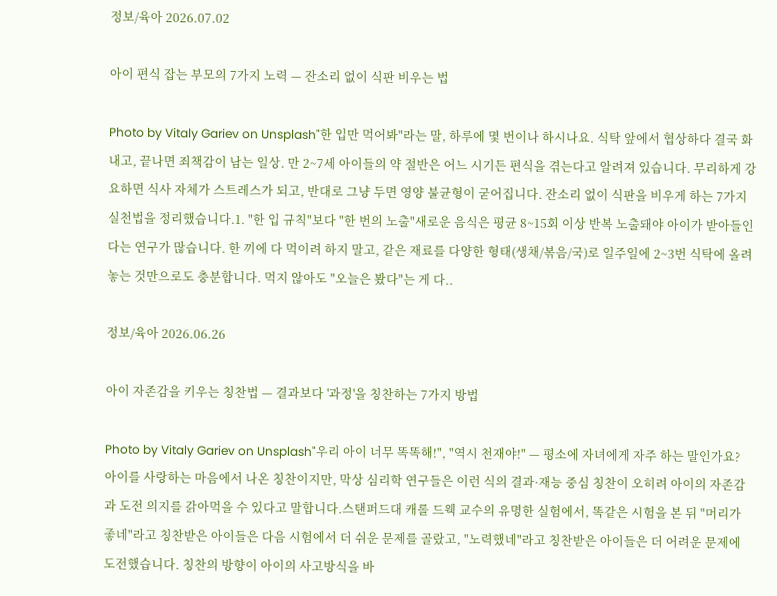정보/육아 2026.07.02

아이 편식 잡는 부모의 7가지 노력 — 잔소리 없이 식판 비우는 법

Photo by Vitaly Gariev on Unsplash"한 입만 먹어봐"라는 말, 하루에 몇 번이나 하시나요. 식탁 앞에서 협상하다 결국 화내고, 끝나면 죄책감이 남는 일상. 만 2~7세 아이들의 약 절반은 어느 시기든 편식을 겪는다고 알려져 있습니다. 무리하게 강요하면 식사 자체가 스트레스가 되고, 반대로 그냥 두면 영양 불균형이 굳어집니다. 잔소리 없이 식판을 비우게 하는 7가지 실천법을 정리했습니다.1. "한 입 규칙"보다 "한 번의 노출"새로운 음식은 평균 8~15회 이상 반복 노출돼야 아이가 받아들인다는 연구가 많습니다. 한 끼에 다 먹이려 하지 말고, 같은 재료를 다양한 형태(생채/볶음/국)로 일주일에 2~3번 식탁에 올려놓는 것만으로도 충분합니다. 먹지 않아도 "오늘은 봤다"는 게 다..

정보/육아 2026.06.26

아이 자존감을 키우는 칭찬법 — 결과보다 '과정'을 칭찬하는 7가지 방법

Photo by Vitaly Gariev on Unsplash"우리 아이 너무 똑똑해!", "역시 천재야!" — 평소에 자녀에게 자주 하는 말인가요? 아이를 사랑하는 마음에서 나온 칭찬이지만, 막상 심리학 연구들은 이런 식의 결과·재능 중심 칭찬이 오히려 아이의 자존감과 도전 의지를 갉아먹을 수 있다고 말합니다.스탠퍼드대 캐롤 드웩 교수의 유명한 실험에서, 똑같은 시험을 본 뒤 "머리가 좋네"라고 칭찬받은 아이들은 다음 시험에서 더 쉬운 문제를 골랐고, "노력했네"라고 칭찬받은 아이들은 더 어려운 문제에 도전했습니다. 칭찬의 방향이 아이의 사고방식을 바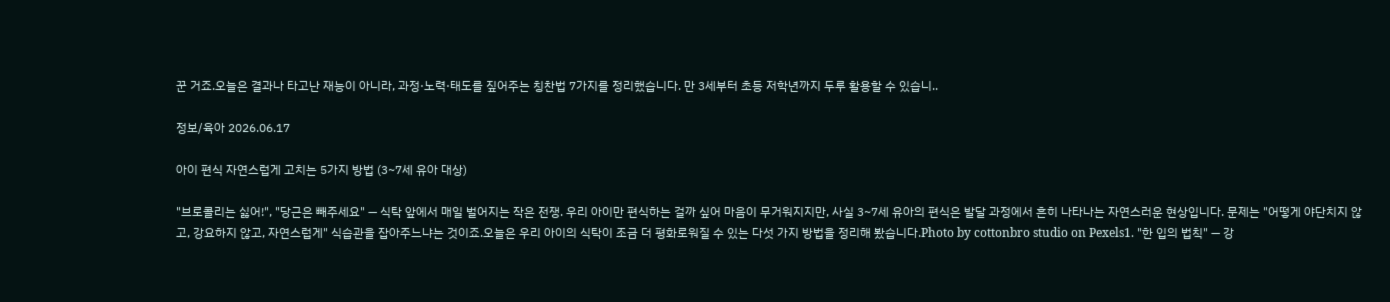꾼 거죠.오늘은 결과나 타고난 재능이 아니라, 과정·노력·태도를 짚어주는 칭찬법 7가지를 정리했습니다. 만 3세부터 초등 저학년까지 두루 활용할 수 있습니..

정보/육아 2026.06.17

아이 편식 자연스럽게 고치는 5가지 방법 (3~7세 유아 대상)

"브로콜리는 싫어!", "당근은 빼주세요" — 식탁 앞에서 매일 벌어지는 작은 전쟁. 우리 아이만 편식하는 걸까 싶어 마음이 무거워지지만, 사실 3~7세 유아의 편식은 발달 과정에서 흔히 나타나는 자연스러운 현상입니다. 문제는 "어떻게 야단치지 않고, 강요하지 않고, 자연스럽게" 식습관을 잡아주느냐는 것이죠.오늘은 우리 아이의 식탁이 조금 더 평화로워질 수 있는 다섯 가지 방법을 정리해 봤습니다.Photo by cottonbro studio on Pexels1. "한 입의 법칙" — 강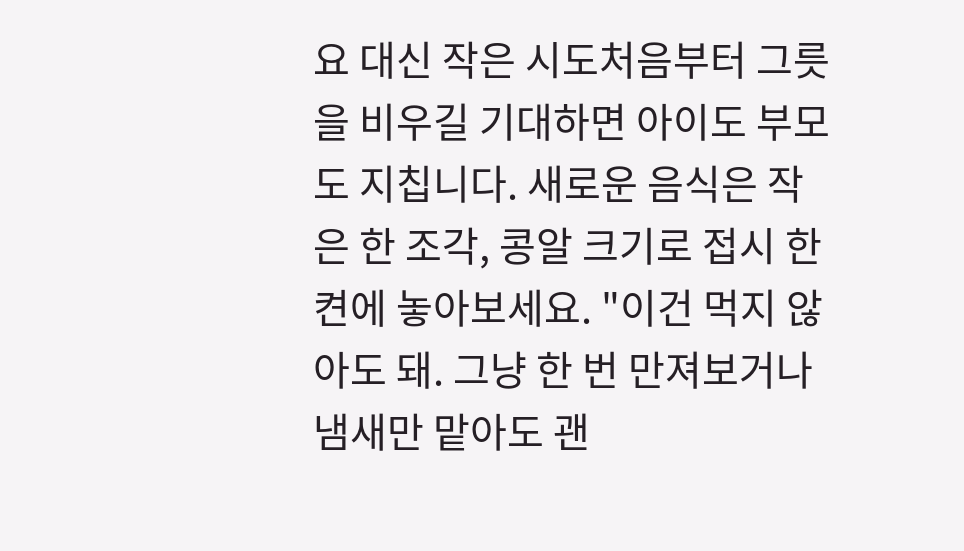요 대신 작은 시도처음부터 그릇을 비우길 기대하면 아이도 부모도 지칩니다. 새로운 음식은 작은 한 조각, 콩알 크기로 접시 한 켠에 놓아보세요. "이건 먹지 않아도 돼. 그냥 한 번 만져보거나 냄새만 맡아도 괜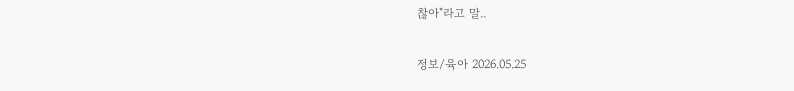찮아"라고 말..

정보/육아 2026.05.25